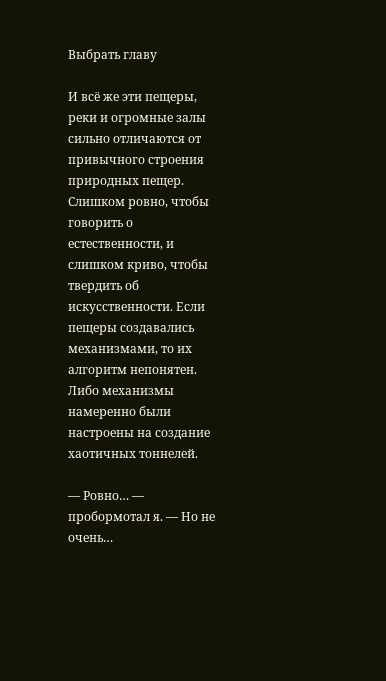Выбрать главу

И всё же эти пещеры, реки и огромные залы сильно отличаются от привычного строения природных пещер. Слишком ровно, чтобы говорить о естественности, и слишком криво, чтобы твердить об искусственности. Если пещеры создавались механизмами, то их алгоритм непонятен. Либо механизмы намеренно были настроены на создание хаотичных тоннелей.

— Ровно… — пробормотал я. — Но не очень…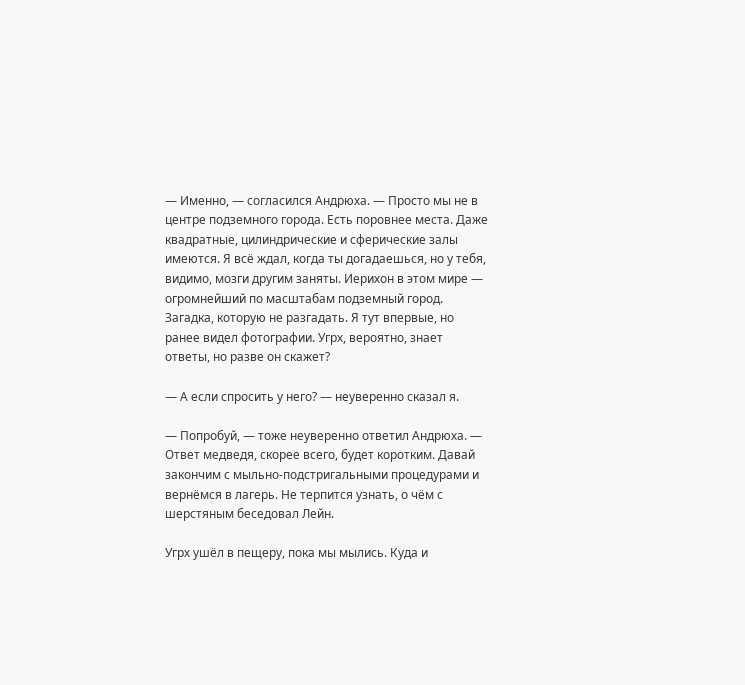— Именно, — согласился Андрюха. — Просто мы не в центре подземного города. Есть поровнее места. Даже квадратные, цилиндрические и сферические залы имеются. Я всё ждал, когда ты догадаешься, но у тебя, видимо, мозги другим заняты. Иерихон в этом мире — огромнейший по масштабам подземный город. Загадка, которую не разгадать. Я тут впервые, но ранее видел фотографии. Угрх, вероятно, знает ответы, но разве он скажет?

— А если спросить у него? — неуверенно сказал я.

— Попробуй, — тоже неуверенно ответил Андрюха. — Ответ медведя, скорее всего, будет коротким. Давай закончим с мыльно-подстригальными процедурами и вернёмся в лагерь. Не терпится узнать, о чём с шерстяным беседовал Лейн.

Угрх ушёл в пещеру, пока мы мылись. Куда и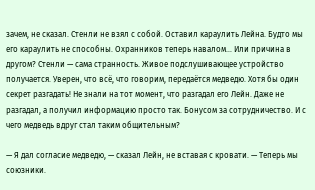зачем, не сказал. Стенли не взял с собой. Оставил караулить Лейна. Будто мы его караулить не способны. Охранников теперь навалом… Или причина в другом? Стенли — сама странность. Живое подслушивающее устройство получается. Уверен, что всё, что говорим, передаётся медведю. Хотя бы один секрет разгадать! Не знали на тот момент, что разгадал его Лейн. Даже не разгадал, а получил информацию просто так. Бонусом за сотрудничество. И с чего медведь вдруг стал таким общительным?

— Я дал согласие медведю, — сказал Лейн, не вставая с кровати. — Теперь мы союзники.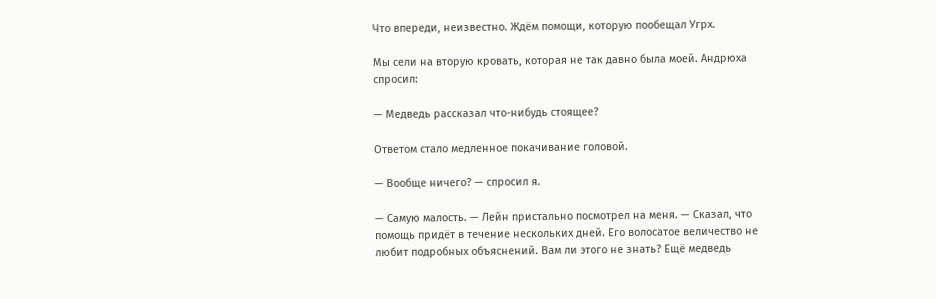Что впереди, неизвестно. Ждём помощи, которую пообещал Угрх.

Мы сели на вторую кровать, которая не так давно была моей. Андрюха спросил:

— Медведь рассказал что-нибудь стоящее?

Ответом стало медленное покачивание головой.

— Вообще ничего? — спросил я.

— Самую малость. — Лейн пристально посмотрел на меня. — Сказал, что помощь придёт в течение нескольких дней. Его волосатое величество не любит подробных объяснений. Вам ли этого не знать? Ещё медведь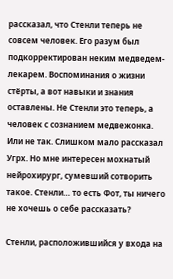рассказал, что Стенли теперь не совсем человек. Его разум был подкорректирован неким медведем-лекарем. Воспоминания о жизни стёрты, а вот навыки и знания оставлены. Не Стенли это теперь, а человек с сознанием медвежонка. Или не так. Слишком мало рассказал Угрх. Но мне интересен мохнатый нейрохирург, сумевший сотворить такое. Стенли… то есть Фот, ты ничего не хочешь о себе рассказать?

Стенли, расположившийся у входа на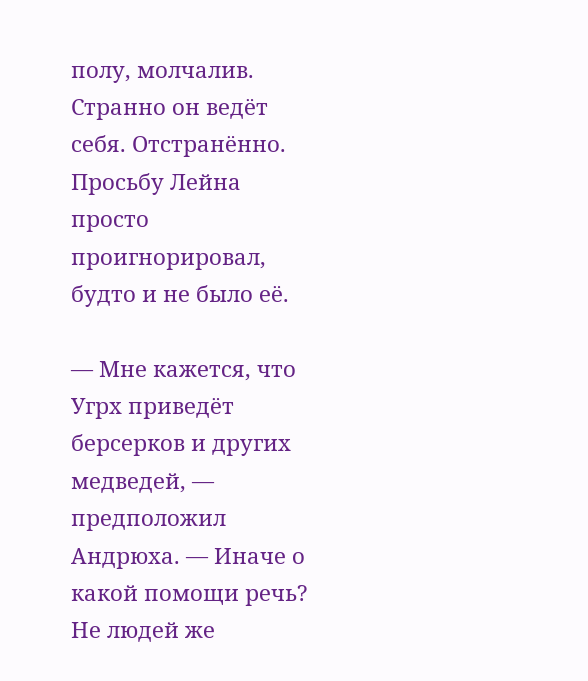полу, молчалив. Странно он ведёт себя. Отстранённо. Просьбу Лейна просто проигнорировал, будто и не было её.

— Мне кажется, что Угрх приведёт берсерков и других медведей, — предположил Андрюха. — Иначе о какой помощи речь? Не людей же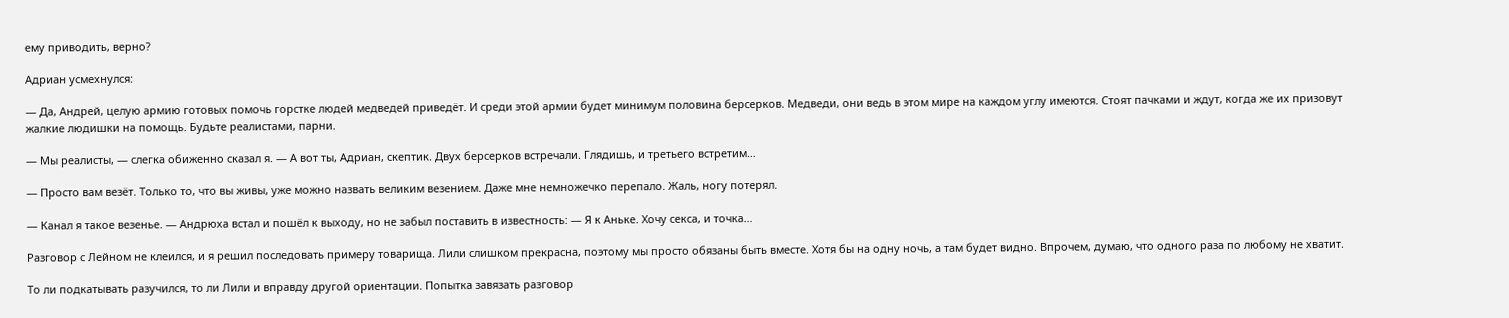ему приводить, верно?

Адриан усмехнулся:

— Да, Андрей, целую армию готовых помочь горстке людей медведей приведёт. И среди этой армии будет минимум половина берсерков. Медведи, они ведь в этом мире на каждом углу имеются. Стоят пачками и ждут, когда же их призовут жалкие людишки на помощь. Будьте реалистами, парни.

— Мы реалисты, — слегка обиженно сказал я. — А вот ты, Адриан, скептик. Двух берсерков встречали. Глядишь, и третьего встретим…

— Просто вам везёт. Только то, что вы живы, уже можно назвать великим везением. Даже мне немножечко перепало. Жаль, ногу потерял.

— Канал я такое везенье. — Андрюха встал и пошёл к выходу, но не забыл поставить в известность: — Я к Аньке. Хочу секса, и точка…

Разговор с Лейном не клеился, и я решил последовать примеру товарища. Лили слишком прекрасна, поэтому мы просто обязаны быть вместе. Хотя бы на одну ночь, а там будет видно. Впрочем, думаю, что одного раза по любому не хватит.

То ли подкатывать разучился, то ли Лили и вправду другой ориентации. Попытка завязать разговор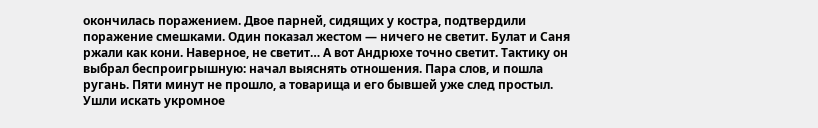окончилась поражением. Двое парней, сидящих у костра, подтвердили поражение смешками. Один показал жестом — ничего не светит. Булат и Саня ржали как кони. Наверное, не светит… А вот Андрюхе точно светит. Тактику он выбрал беспроигрышную: начал выяснять отношения. Пара слов, и пошла ругань. Пяти минут не прошло, а товарища и его бывшей уже след простыл. Ушли искать укромное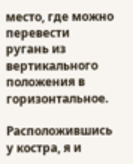место, где можно перевести ругань из вертикального положения в горизонтальное.

Расположившись у костра, я и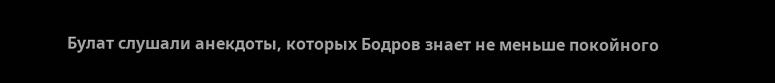Булат слушали анекдоты, которых Бодров знает не меньше покойного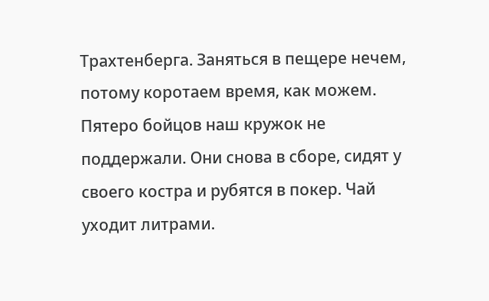Трахтенберга. Заняться в пещере нечем, потому коротаем время, как можем. Пятеро бойцов наш кружок не поддержали. Они снова в сборе, сидят у своего костра и рубятся в покер. Чай уходит литрами.